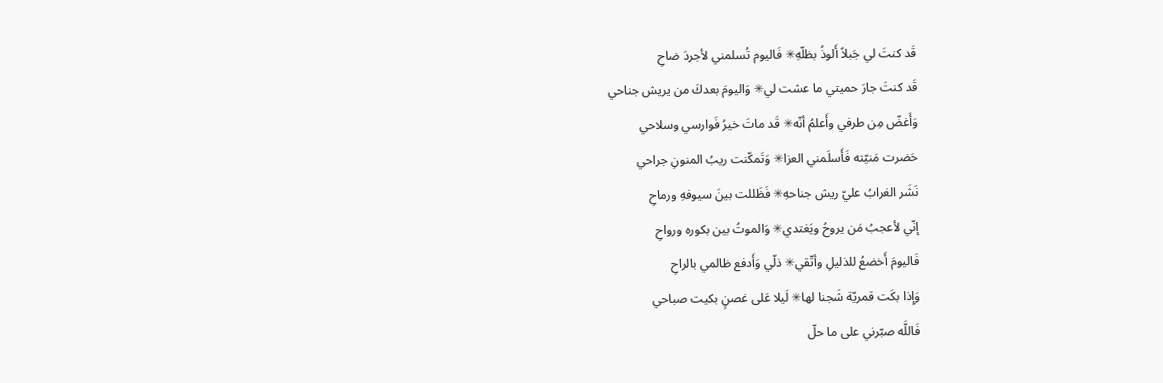قَد كنتَ لي جَبلاً أَلوذُ بظلّهِ✳ فَاليوم تُسلمني لأجردَ ضاحِ
قَد كنتَ جارَ حميتي ما عشت لي✳ وَاليومَ بعدكَ من يريش جناحي
وَأَغضّ مِن طرفي وأَعلمُ أنّه✳ قَد ماتَ خيرُ فَوارسي وسلاحي
حَضرت مَنيّته فَأَسلَمني العزا✳ وَتَمكّنت ريبُ المنونِ جراحي
نَشَر الغرابُ عليّ ريش جناحهِ✳ فَظَللت بينَ سيوفهِ ورماحِ
إنّي لأعجبُ مَن يروحُ ويَغتدي✳ وَالموتُ بين بكوره ورواحِ
فَاليومَ أَخضعُ للذليلِ وأتّقي✳ ذلّي وَأَدفع ظالمي بالراحِ
وَإِذا بكَت قمريّة شَجنا لها✳ لَيلا عَلى غصنٍ بكيت صباحي
فَاللَّه صبّرني على ما حلّ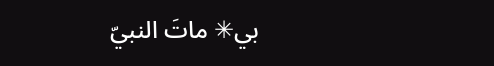بي✳ ماتَ النبيّ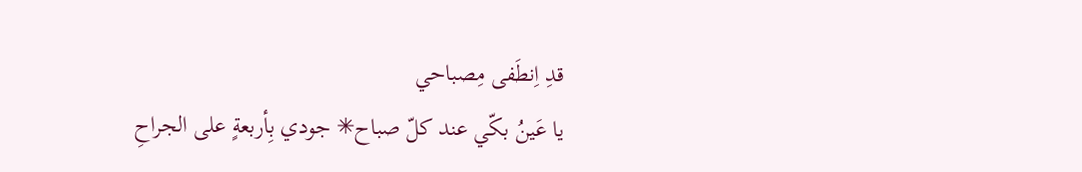قدِ اِنطَفى مِصباحي
يا عَينُ بكّي عند كلّ صباح✳ جودي بِأربعةٍ على الجراحِ